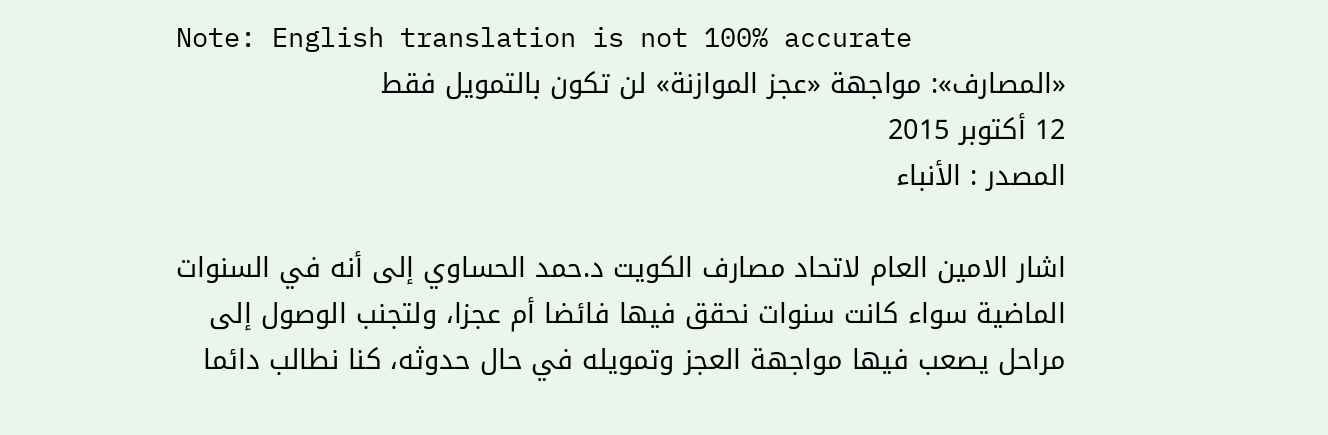Note: English translation is not 100% accurate
«المصارف»: مواجهة «عجز الموازنة» لن تكون بالتمويل فقط
12 أكتوبر 2015
المصدر : الأنباء

اشار الامين العام لاتحاد مصارف الكويت د.حمد الحساوي إلى أنه في السنوات الماضية سواء كانت سنوات نحقق فيها فائضا أم عجزا، ولتجنب الوصول إلى مراحل يصعب فيها مواجهة العجز وتمويله في حال حدوثه، كنا نطالب دائما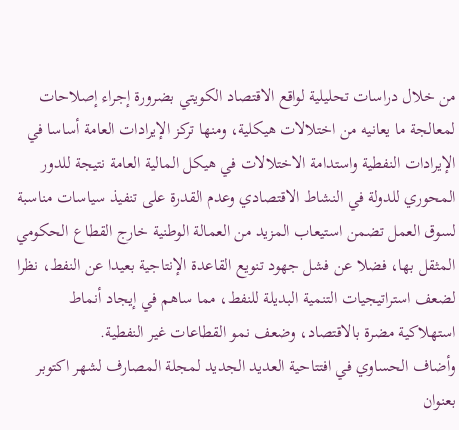من خلال دراسات تحليلية لواقع الاقتصاد الكويتي بضرورة إجراء إصلاحات لمعالجة ما يعانيه من اختلالات هيكلية، ومنها تركز الإيرادات العامة أساسا في الإيرادات النفطية واستدامة الاختلالات في هيكل المالية العامة نتيجة للدور المحوري للدولة في النشاط الاقتصادي وعدم القدرة على تنفيذ سياسات مناسبة لسوق العمل تضمن استيعاب المزيد من العمالة الوطنية خارج القطاع الحكومي المثقل بها، فضلا عن فشل جهود تنويع القاعدة الإنتاجية بعيدا عن النفط، نظرا لضعف استراتيجيات التنمية البديلة للنفط، مما ساهم في إيجاد أنماط استهلاكية مضرة بالاقتصاد، وضعف نمو القطاعات غير النفطية.
وأضاف الحساوي في افتتاحية العديد الجديد لمجلة المصارف لشهر اكتوبر بعنوان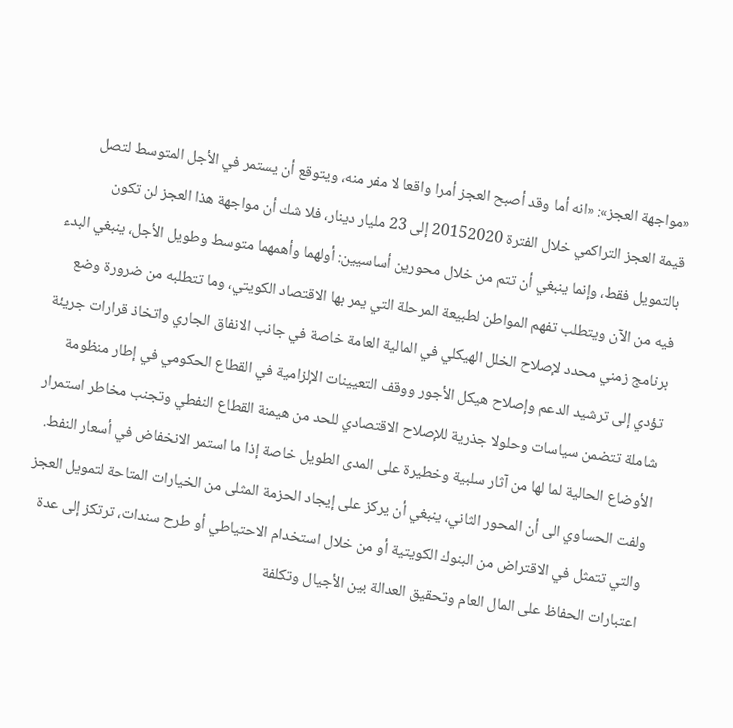«مواجهة العجز»: «انه أما وقد أصبح العجز أمرا واقعا لا مفر منه، ويتوقع أن يستمر في الأجل المتوسط لتصل قيمة العجز التراكمي خلال الفترة 20152020 إلى 23 مليار دينار، فلا شك أن مواجهة هذا العجز لن تكون بالتمويل فقط، وإنما ينبغي أن تتم من خلال محورين أساسيين: أولهما وأهمهما متوسط وطويل الأجل، ينبغي البدء فيه من الآن ويتطلب تفهم المواطن لطبيعة المرحلة التي يمر بها الاقتصاد الكويتي، وما تتطلبه من ضرورة وضع برنامج زمني محدد لإصلاح الخلل الهيكلي في المالية العامة خاصة في جانب الانفاق الجاري واتخاذ قرارات جريئة تؤدي إلى ترشيد الدعم وإصلاح هيكل الأجور ووقف التعيينات الإلزامية في القطاع الحكومي في إطار منظومة شاملة تتضمن سياسات وحلولا جذرية للإصلاح الاقتصادي للحد من هيمنة القطاع النفطي وتجنب مخاطر استمرار الأوضاع الحالية لما لها من آثار سلبية وخطيرة على المدى الطويل خاصة إذا ما استمر الانخفاض في أسعار النفط.
ولفت الحساوي الى أن المحور الثاني، ينبغي أن يركز على إيجاد الحزمة المثلى من الخيارات المتاحة لتمويل العجز والتي تتمثل في الاقتراض من البنوك الكويتية أو من خلال استخدام الاحتياطي أو طرح سندات، ترتكز إلى عدة اعتبارات الحفاظ على المال العام وتحقيق العدالة بين الأجيال وتكلفة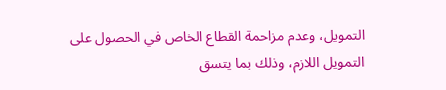التمويل، وعدم مزاحمة القطاع الخاص في الحصول على التمويل اللازم، وذلك بما يتسق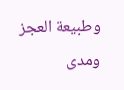وطبيعة العجز ومدى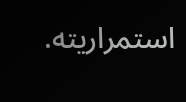استمراريته.